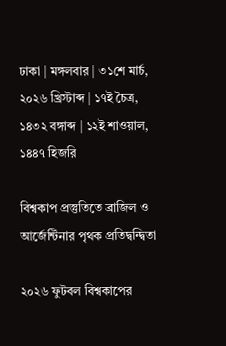ঢাকা | মঙ্গলবার | ৩১শে মার্চ, ২০২৬ খ্রিস্টাব্দ | ১৭ই চৈত্র, ১৪৩২ বঙ্গাব্দ | ১২ই শাওয়াল, ১৪৪৭ হিজরি

বিশ্বকাপ প্রস্তুতিতে ব্রাজিল ও আর্জেন্টিনার পৃথক প্রতিদ্বন্দ্বিতা

২০২৬ ফুটবল বিশ্বকাপের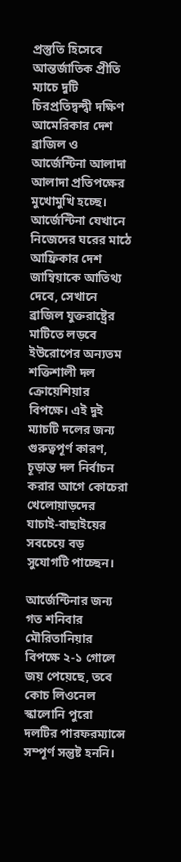প্রস্তুতি হিসেবে আন্তর্জাতিক প্রীতি ম্যাচে দুটি চিরপ্রতিদ্বন্দ্বী দক্ষিণ আমেরিকার দেশ ব্রাজিল ও আর্জেন্টিনা আলাদা আলাদা প্রতিপক্ষের মুখোমুখি হচ্ছে। আর্জেন্টিনা যেখানে নিজেদের ঘরের মাঠে আফ্রিকার দেশ জাম্বিয়াকে আতিথ্য দেবে, সেখানে ব্রাজিল যুক্তরাষ্ট্রের মাটিতে লড়বে ইউরোপের অন্যতম শক্তিশালী দল ক্রোয়েশিয়ার বিপক্ষে। এই দুই ম্যাচটি দলের জন্য গুরুত্বপূর্ণ কারণ, চূড়ান্ত দল নির্বাচন করার আগে কোচেরা খেলোয়াড়দের যাচাই-বাছাইয়ের সবচেয়ে বড় সুযোগটি পাচ্ছেন।

আর্জেন্টিনার জন্য গত শনিবার মৌরিতানিয়ার বিপক্ষে ২-১ গোলে জয় পেয়েছে, তবে কোচ লিওনেল স্কালোনি পুরো দলটির পারফরম্যান্সে সম্পূর্ণ সন্তুষ্ট হননি।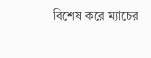বিশেষ করে ম্যাচের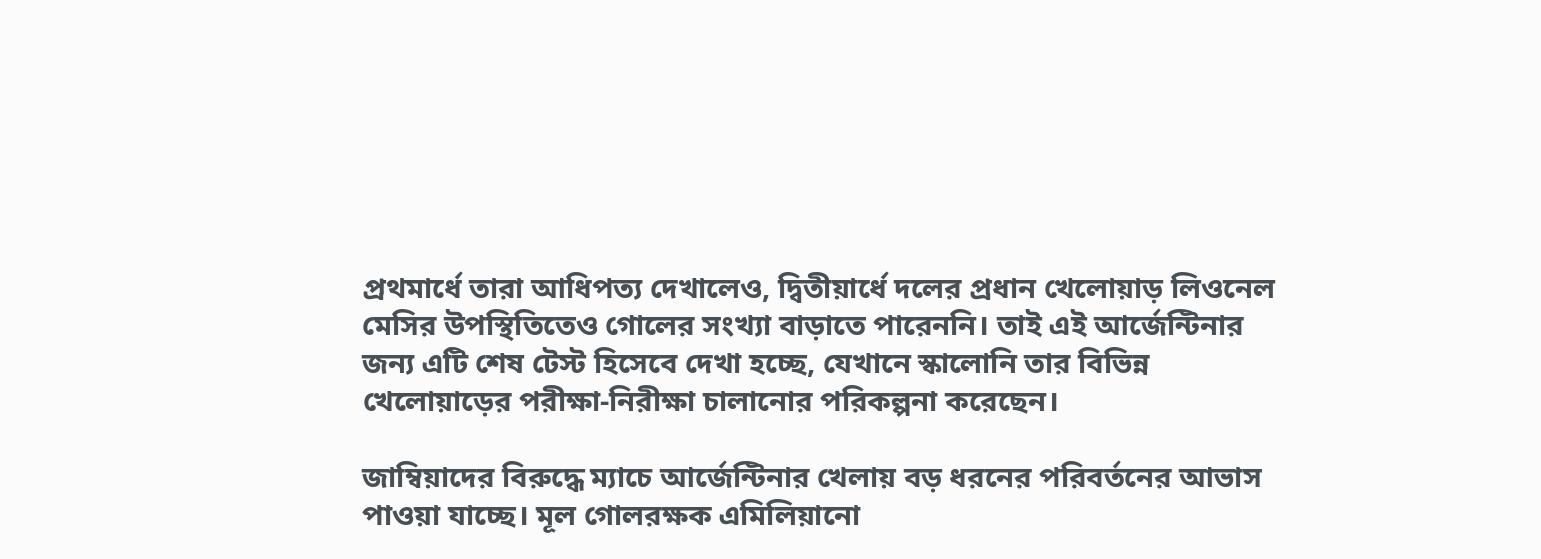প্রথমার্ধে তারা আধিপত্য দেখালেও, দ্বিতীয়ার্ধে দলের প্রধান খেলোয়াড় লিওনেল মেসির উপস্থিতিতেও গোলের সংখ্যা বাড়াতে পারেননি। তাই এই আর্জেন্টিনার জন্য এটি শেষ টেস্ট হিসেবে দেখা হচ্ছে, যেখানে স্কালোনি তার বিভিন্ন খেলোয়াড়ের পরীক্ষা-নিরীক্ষা চালানোর পরিকল্পনা করেছেন।

জাম্বিয়াদের বিরুদ্ধে ম্যাচে আর্জেন্টিনার খেলায় বড় ধরনের পরিবর্তনের আভাস পাওয়া যাচ্ছে। মূল গোলরক্ষক এমিলিয়ানো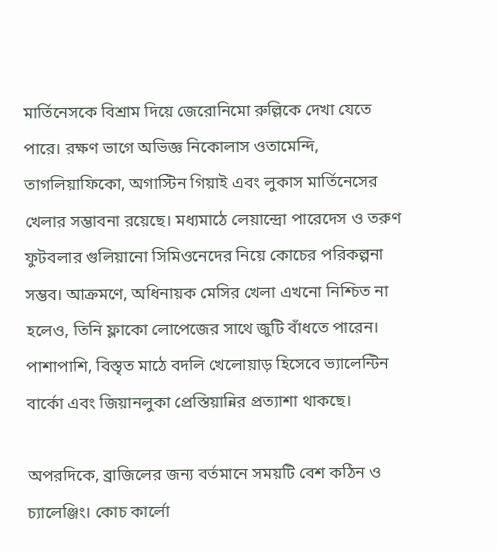মার্তিনেসকে বিশ্রাম দিয়ে জেরোনিমো রুল্লিকে দেখা যেতে পারে। রক্ষণ ভাগে অভিজ্ঞ নিকোলাস ওতামেন্দি, তাগলিয়াফিকো, অগাস্টিন গিয়াই এবং লুকাস মার্তিনেসের খেলার সম্ভাবনা রয়েছে। মধ্যমাঠে লেয়ান্দ্রো পারেদেস ও তরুণ ফুটবলার গুলিয়ানো সিমিওনেদের নিয়ে কোচের পরিকল্পনা সম্ভব। আক্রমণে, অধিনায়ক মেসির খেলা এখনো নিশ্চিত না হলেও, তিনি ফ্লাকো লোপেজের সাথে জুটি বাঁধতে পারেন। পাশাপাশি, বিস্তৃত মাঠে বদলি খেলোয়াড় হিসেবে ভ্যালেন্টিন বার্কো এবং জিয়ানলুকা প্রেস্তিয়ান্নির প্রত্যাশা থাকছে।

অপরদিকে, ব্রাজিলের জন্য বর্তমানে সময়টি বেশ কঠিন ও চ্যালেঞ্জিং। কোচ কার্লো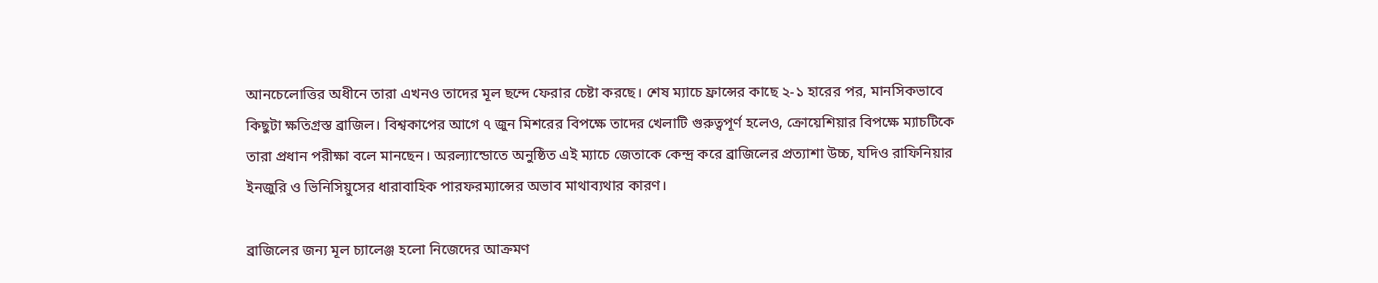আনচেলোত্তির অধীনে তারা এখনও তাদের মূল ছন্দে ফেরার চেষ্টা করছে। শেষ ম্যাচে ফ্রান্সের কাছে ২-১ হারের পর, মানসিকভাবে কিছুটা ক্ষতিগ্রস্ত ব্রাজিল। বিশ্বকাপের আগে ৭ জুন মিশরের বিপক্ষে তাদের খেলাটি গুরুত্বপূর্ণ হলেও, ক্রোয়েশিয়ার বিপক্ষে ম্যাচটিকে তারা প্রধান পরীক্ষা বলে মানছেন। অরল্যান্ডোতে অনুষ্ঠিত এই ম্যাচে জেতাকে কেন্দ্র করে ব্রাজিলের প্রত্যাশা উচ্চ, যদিও রাফিনিয়ার ইনজুরি ও ভিনিসিয়ুসের ধারাবাহিক পারফরম্যান্সের অভাব মাথাব্যথার কারণ।

ব্রাজিলের জন্য মূল চ্যালেঞ্জ হলো নিজেদের আক্রমণ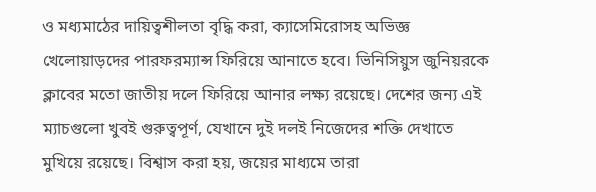ও মধ্যমাঠের দায়িত্বশীলতা বৃদ্ধি করা, ক্যাসেমিরোসহ অভিজ্ঞ খেলোয়াড়দের পারফরম্যান্স ফিরিয়ে আনাতে হবে। ভিনিসিয়ুস জুনিয়রকে ক্লাবের মতো জাতীয় দলে ফিরিয়ে আনার লক্ষ্য রয়েছে। দেশের জন্য এই ম্যাচগুলো খুবই গুরুত্বপূর্ণ, যেখানে দুই দলই নিজেদের শক্তি দেখাতে মুখিয়ে রয়েছে। বিশ্বাস করা হয়, জয়ের মাধ্যমে তারা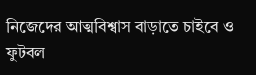নিজেদের আত্মবিশ্বাস বাড়াতে চাইবে ও ফুটবল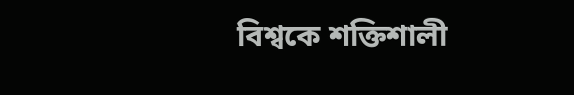বিশ্বকে শক্তিশালী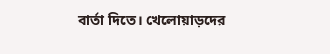বার্তা দিতে। খেলোয়াড়দের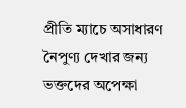প্রীতি ম্যাচে অসাধারণ নৈপুণ্য দেখার জন্য ভক্তদের অপেক্ষা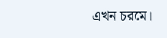এখন চরমে।